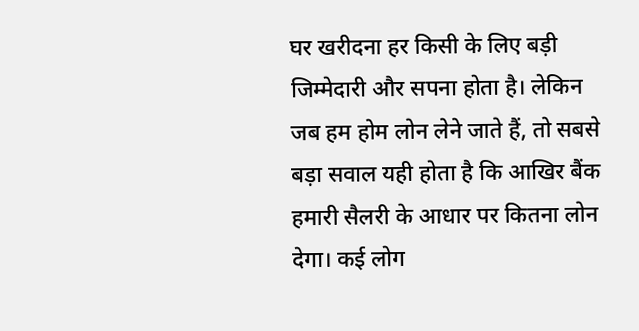घर खरीदना हर किसी के लिए बड़ी जिम्मेदारी और सपना होता है। लेकिन जब हम होम लोन लेने जाते हैं, तो सबसे बड़ा सवाल यही होता है कि आखिर बैंक हमारी सैलरी के आधार पर कितना लोन देगा। कई लोग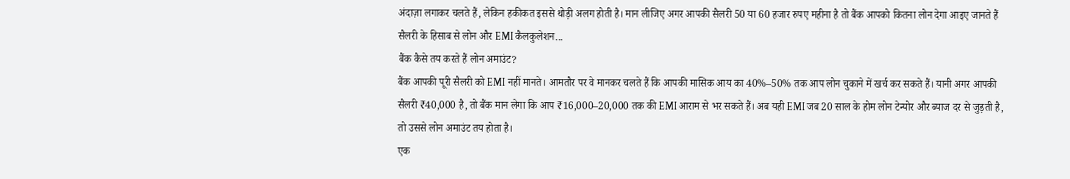अंदाज़ा लगाकर चलते हैं, लेकिन हकीकत इससे थोड़ी अलग होती है। मान लीजिए अगर आपकी सैलरी 50 या 60 हजार रुपए महीना है तो बैंक आपको कितना लोन देगा आइए जानते हैं सैलरी के हिसाब से लोन और EMI कैलकुलेशन...
बैंक कैसे तय करते हैं लोन अमाउंट?
बैंक आपकी पूरी सैलरी को EMI नहीं मानते। आमतौर पर वे मानकर चलते हैं कि आपकी मासिक आय का 40%–50% तक आप लोन चुकाने में खर्च कर सकते हैं। यानी अगर आपकी सैलरी ₹40,000 है, तो बैंक मान लेगा कि आप ₹16,000–20,000 तक की EMI आराम से भर सकते हैं। अब यही EMI जब 20 साल के होम लोन टेन्योर और ब्याज दर से जुड़ती है, तो उससे लोन अमाउंट तय होता है।
एक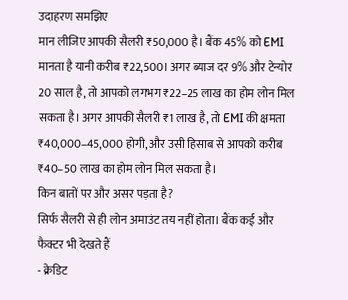उदाहरण समझिए
मान लीजिए आपकी सैलरी ₹50,000 है। बैंक 45% को EMI मानता है यानी करीब ₹22,500। अगर ब्याज दर 9% और टेन्योर 20 साल है, तो आपको लगभग ₹22–25 लाख का होम लोन मिल सकता है। अगर आपकी सैलरी ₹1 लाख है, तो EMI की क्षमता ₹40,000–45,000 होगी, और उसी हिसाब से आपको करीब ₹40–50 लाख का होम लोन मिल सकता है।
किन बातों पर और असर पड़ता है?
सिर्फ सैलरी से ही लोन अमाउंट तय नहीं होता। बैंक कई और फैक्टर भी देखते हैं
- क्रेडिट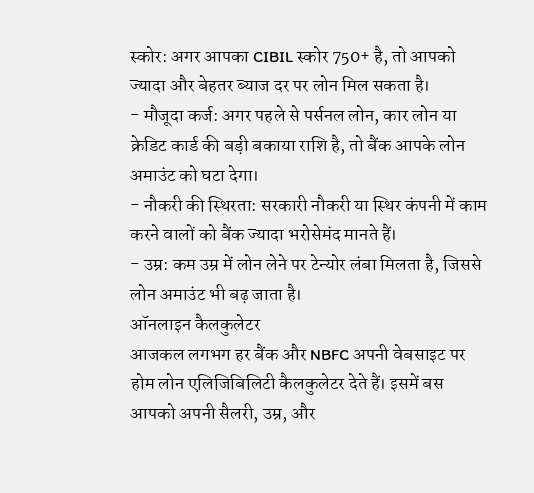स्कोर: अगर आपका CIBIL स्कोर 750+ है, तो आपको ज्यादा और बेहतर ब्याज दर पर लोन मिल सकता है।
- मौजूदा कर्ज: अगर पहले से पर्सनल लोन, कार लोन या क्रेडिट कार्ड की बड़ी बकाया राशि है, तो बैंक आपके लोन अमाउंट को घटा देगा।
- नौकरी की स्थिरता: सरकारी नौकरी या स्थिर कंपनी में काम करने वालों को बैंक ज्यादा भरोसेमंद मानते हैं।
- उम्र: कम उम्र में लोन लेने पर टेन्योर लंबा मिलता है, जिससे लोन अमाउंट भी बढ़ जाता है।
ऑनलाइन कैलकुलेटर
आजकल लगभग हर बैंक और NBFC अपनी वेबसाइट पर होम लोन एलिजिबिलिटी कैलकुलेटर देते हैं। इसमें बस आपको अपनी सैलरी, उम्र, और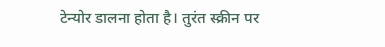टेन्योर डालना होता है। तुरंत स्क्रीन पर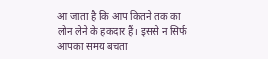आ जाता है कि आप कितने तक का लोन लेने के हकदार हैं। इससे न सिर्फ आपका समय बचता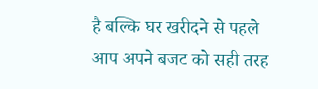है बल्कि घर खरीदने से पहले आप अपने बजट को सही तरह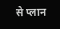से प्लान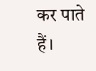कर पाते हैं।